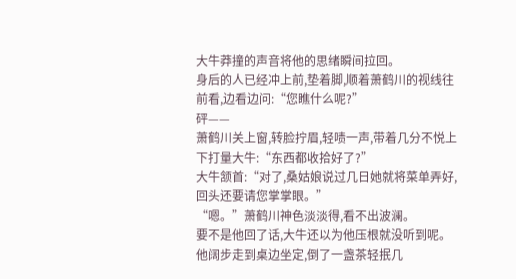大牛莽撞的声音将他的思绪瞬间拉回。
身后的人已经冲上前,垫着脚,顺着萧鹤川的视线往前看,边看边问:“您瞧什么呢?”
砰——
萧鹤川关上窗,转脸拧眉,轻啧一声,带着几分不悦上下打量大牛:“东西都收拾好了?”
大牛颔首:“对了,桑姑娘说过几日她就将菜单弄好,回头还要请您掌掌眼。”
“嗯。”萧鹤川神色淡淡得,看不出波澜。
要不是他回了话,大牛还以为他压根就没听到呢。
他阔步走到桌边坐定,倒了一盏茶轻抿几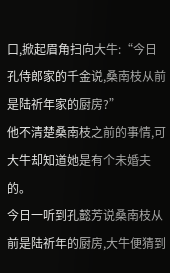口,掀起眉角扫向大牛:“今日孔侍郎家的千金说,桑南枝从前是陆祈年家的厨房?”
他不清楚桑南枝之前的事情,可大牛却知道她是有个未婚夫的。
今日一听到孔懿芳说桑南枝从前是陆祈年的厨房,大牛便猜到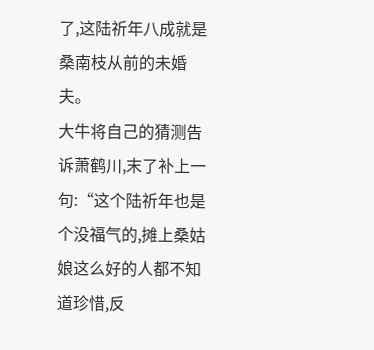了,这陆祈年八成就是桑南枝从前的未婚夫。
大牛将自己的猜测告诉萧鹤川,末了补上一句:“这个陆祈年也是个没福气的,摊上桑姑娘这么好的人都不知道珍惜,反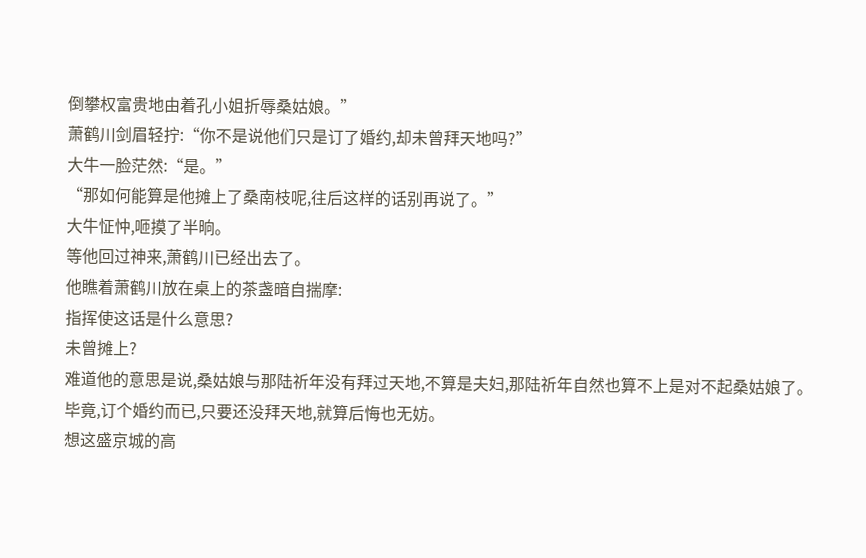倒攀权富贵地由着孔小姐折辱桑姑娘。”
萧鹤川剑眉轻拧:“你不是说他们只是订了婚约,却未曾拜天地吗?”
大牛一脸茫然:“是。”
“那如何能算是他摊上了桑南枝呢,往后这样的话别再说了。”
大牛怔忡,咂摸了半晌。
等他回过神来,萧鹤川已经出去了。
他瞧着萧鹤川放在桌上的茶盏暗自揣摩:
指挥使这话是什么意思?
未曾摊上?
难道他的意思是说,桑姑娘与那陆祈年没有拜过天地,不算是夫妇,那陆祈年自然也算不上是对不起桑姑娘了。
毕竟,订个婚约而已,只要还没拜天地,就算后悔也无妨。
想这盛京城的高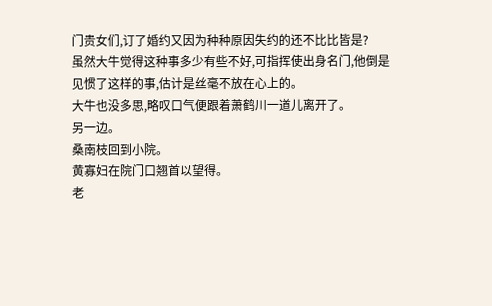门贵女们,订了婚约又因为种种原因失约的还不比比皆是?
虽然大牛觉得这种事多少有些不好,可指挥使出身名门,他倒是见惯了这样的事,估计是丝毫不放在心上的。
大牛也没多思,略叹口气便跟着萧鹤川一道儿离开了。
另一边。
桑南枝回到小院。
黄寡妇在院门口翘首以望得。
老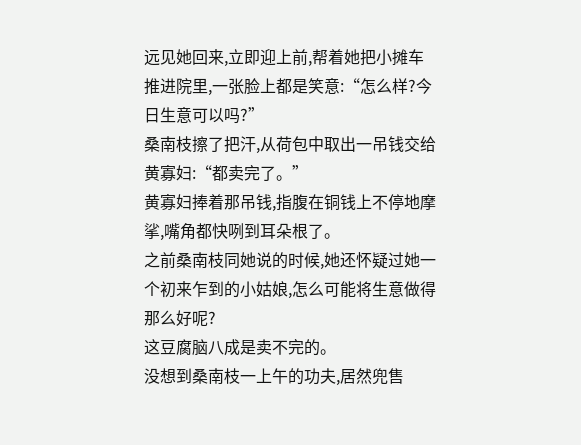远见她回来,立即迎上前,帮着她把小摊车推进院里,一张脸上都是笑意:“怎么样?今日生意可以吗?”
桑南枝擦了把汗,从荷包中取出一吊钱交给黄寡妇:“都卖完了。”
黄寡妇捧着那吊钱,指腹在铜钱上不停地摩挲,嘴角都快咧到耳朵根了。
之前桑南枝同她说的时候,她还怀疑过她一个初来乍到的小姑娘,怎么可能将生意做得那么好呢?
这豆腐脑八成是卖不完的。
没想到桑南枝一上午的功夫,居然兜售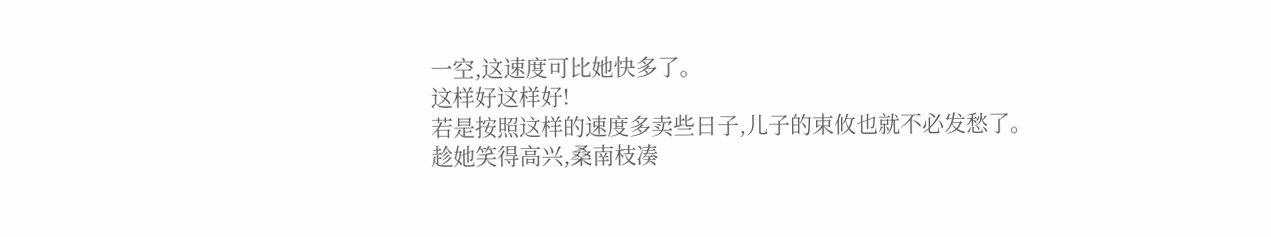一空,这速度可比她快多了。
这样好这样好!
若是按照这样的速度多卖些日子,儿子的束攸也就不必发愁了。
趁她笑得高兴,桑南枝凑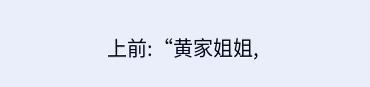上前:“黄家姐姐,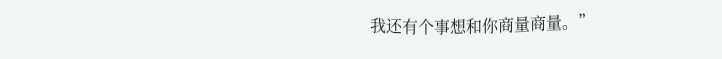我还有个事想和你商量商量。”